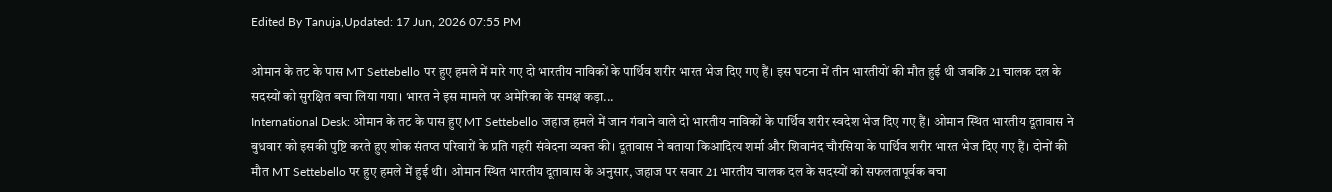Edited By Tanuja,Updated: 17 Jun, 2026 07:55 PM

ओमान के तट के पास MT Settebello पर हुए हमले में मारे गए दो भारतीय नाविकों के पार्थिव शरीर भारत भेज दिए गए हैं। इस घटना में तीन भारतीयों की मौत हुई थी जबकि 21 चालक दल के सदस्यों को सुरक्षित बचा लिया गया। भारत ने इस मामले पर अमेरिका के समक्ष कड़ा...
International Desk: ओमान के तट के पास हुए MT Settebello जहाज हमले में जान गंवाने वाले दो भारतीय नाविकों के पार्थिव शरीर स्वदेश भेज दिए गए हैं। ओमान स्थित भारतीय दूतावास ने बुधवार को इसकी पुष्टि करते हुए शोक संतप्त परिवारों के प्रति गहरी संवेदना व्यक्त की। दूतावास ने बताया किआदित्य शर्मा और शिवानंद चौरसिया के पार्थिव शरीर भारत भेज दिए गए हैं। दोनों की मौत MT Settebello पर हुए हमले में हुई थी। ओमान स्थित भारतीय दूतावास के अनुसार, जहाज पर सवार 21 भारतीय चालक दल के सदस्यों को सफलतापूर्वक बचा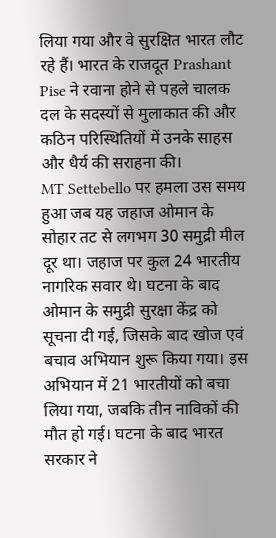लिया गया और वे सुरक्षित भारत लौट रहे हैं। भारत के राजदूत Prashant Pise ने रवाना होने से पहले चालक दल के सदस्यों से मुलाकात की और कठिन परिस्थितियों में उनके साहस और धैर्य की सराहना की।
MT Settebello पर हमला उस समय हुआ जब यह जहाज ओमान के सोहार तट से लगभग 30 समुद्री मील दूर था। जहाज पर कुल 24 भारतीय नागरिक सवार थे। घटना के बाद ओमान के समुद्री सुरक्षा केंद्र को सूचना दी गई, जिसके बाद खोज एवं बचाव अभियान शुरू किया गया। इस अभियान में 21 भारतीयों को बचा लिया गया, जबकि तीन नाविकों की मौत हो गई। घटना के बाद भारत सरकार ने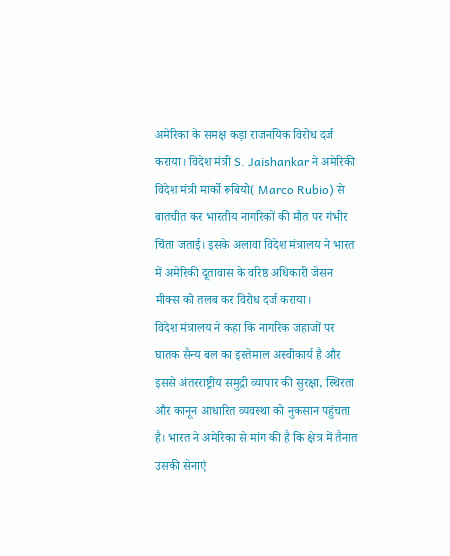अमेरिका के समक्ष कड़ा राजनयिक विरोध दर्ज कराया। विदेश मंत्री S. Jaishankar ने अमेरिकी विदेश मंत्री मार्को रूबियो( Marco Rubio) से बातचीत कर भारतीय नागरिकों की मौत पर गंभीर चिंता जताई। इसके अलावा विदेश मंत्रालय ने भारत में अमेरिकी दूतावास के वरिष्ठ अधिकारी जेसन मीक्स को तलब कर विरोध दर्ज कराया।
विदेश मंत्रालय ने कहा कि नागरिक जहाजों पर घातक सैन्य बल का इस्तेमाल अस्वीकार्य है और इससे अंतरराष्ट्रीय समुद्री व्यापार की सुरक्षा, स्थिरता और कानून आधारित व्यवस्था को नुकसान पहुंचता है। भारत ने अमेरिका से मांग की है कि क्षेत्र में तैनात उसकी सेनाएं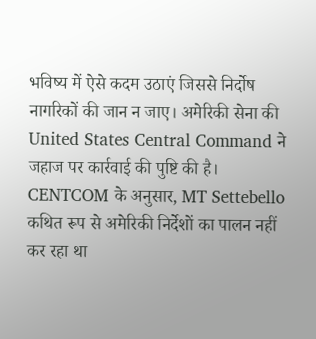भविष्य में ऐसे कदम उठाएं जिससे निर्दोष नागरिकों की जान न जाए। अमेरिकी सेना की United States Central Command ने जहाज पर कार्रवाई की पुष्टि की है। CENTCOM के अनुसार, MT Settebello कथित रूप से अमेरिकी निर्देशों का पालन नहीं कर रहा था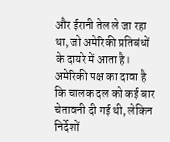और ईरानी तेल ले जा रहा था, जो अमेरिकी प्रतिबंधों के दायरे में आता है। अमेरिकी पक्ष का दावा है कि चालक दल को कई बार चेतावनी दी गई थी, लेकिन निर्देशों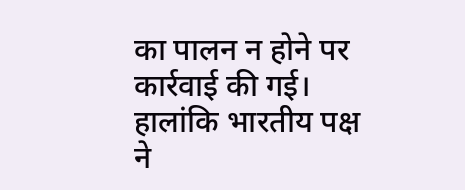का पालन न होने पर कार्रवाई की गई। हालांकि भारतीय पक्ष ने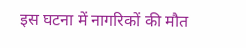इस घटना में नागरिकों की मौत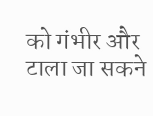को गंभीर और टाला जा सकने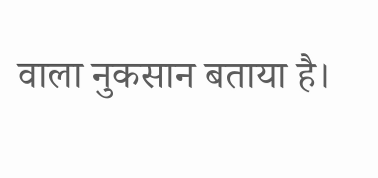वाला नुकसान बताया है।